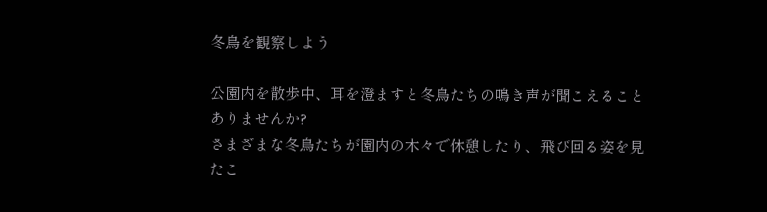冬鳥を観察しよう

公園内を散歩中、耳を澄ますと冬鳥たちの鳴き声が聞こえることありませんか?
さまざまな冬鳥たちが園内の木々で休憩したり、飛び回る姿を見たこ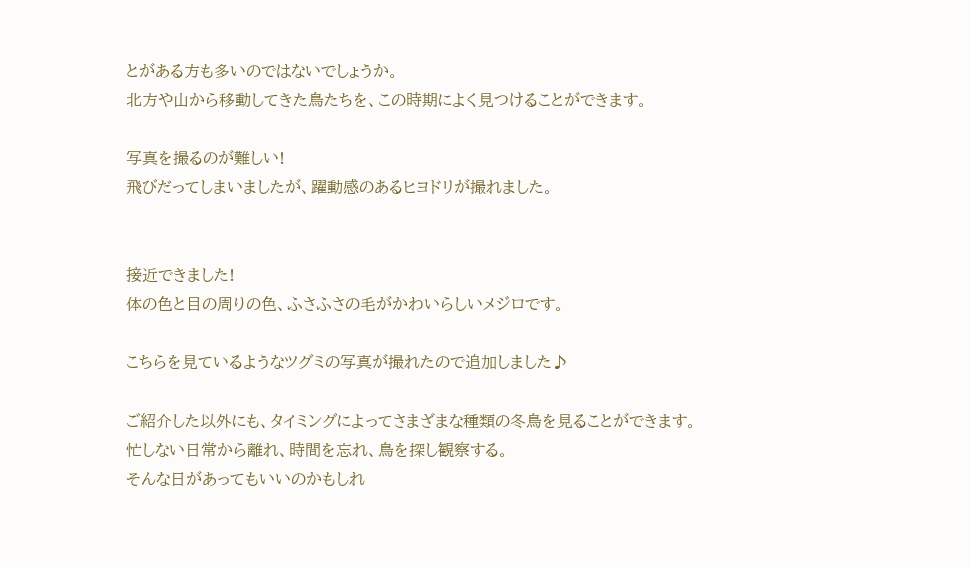とがある方も多いのではないでしょうか。
北方や山から移動してきた鳥たちを、この時期によく見つけることができます。

写真を撮るのが難しい!
飛びだってしまいましたが、躍動感のあるヒヨドリが撮れました。


接近できました!
体の色と目の周りの色、ふさふさの毛がかわいらしいメジロです。

こちらを見ているようなツグミの写真が撮れたので追加しました♪

ご紹介した以外にも、タイミングによってさまざまな種類の冬鳥を見ることができます。
忙しない日常から離れ、時間を忘れ、鳥を探し観察する。
そんな日があってもいいのかもしれ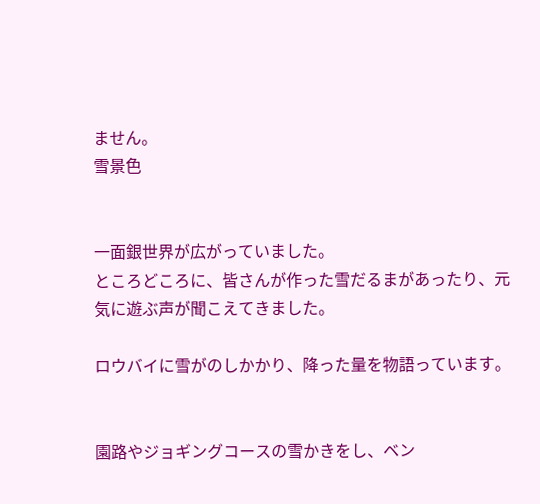ません。
雪景色


一面銀世界が広がっていました。
ところどころに、皆さんが作った雪だるまがあったり、元気に遊ぶ声が聞こえてきました。

ロウバイに雪がのしかかり、降った量を物語っています。


園路やジョギングコースの雪かきをし、ベン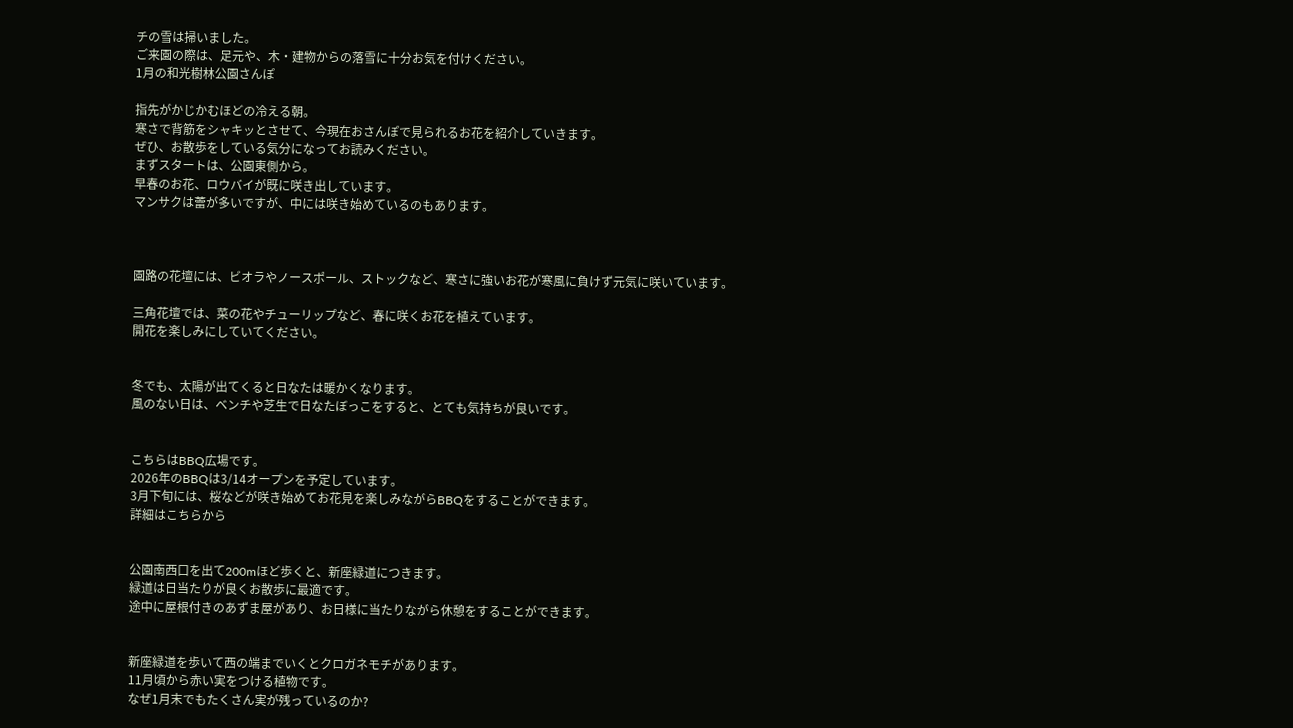チの雪は掃いました。
ご来園の際は、足元や、木・建物からの落雪に十分お気を付けください。
1月の和光樹林公園さんぽ

指先がかじかむほどの冷える朝。
寒さで背筋をシャキッとさせて、今現在おさんぽで見られるお花を紹介していきます。
ぜひ、お散歩をしている気分になってお読みください。
まずスタートは、公園東側から。
早春のお花、ロウバイが既に咲き出しています。
マンサクは蕾が多いですが、中には咲き始めているのもあります。



園路の花壇には、ビオラやノースポール、ストックなど、寒さに強いお花が寒風に負けず元気に咲いています。

三角花壇では、菜の花やチューリップなど、春に咲くお花を植えています。
開花を楽しみにしていてください。


冬でも、太陽が出てくると日なたは暖かくなります。
風のない日は、ベンチや芝生で日なたぼっこをすると、とても気持ちが良いです。


こちらはBBQ広場です。
2026年のBBQは3/14オープンを予定しています。
3月下旬には、桜などが咲き始めてお花見を楽しみながらBBQをすることができます。
詳細はこちらから


公園南西口を出て200mほど歩くと、新座緑道につきます。
緑道は日当たりが良くお散歩に最適です。
途中に屋根付きのあずま屋があり、お日様に当たりながら休憩をすることができます。


新座緑道を歩いて西の端までいくとクロガネモチがあります。
11月頃から赤い実をつける植物です。
なぜ1月末でもたくさん実が残っているのか?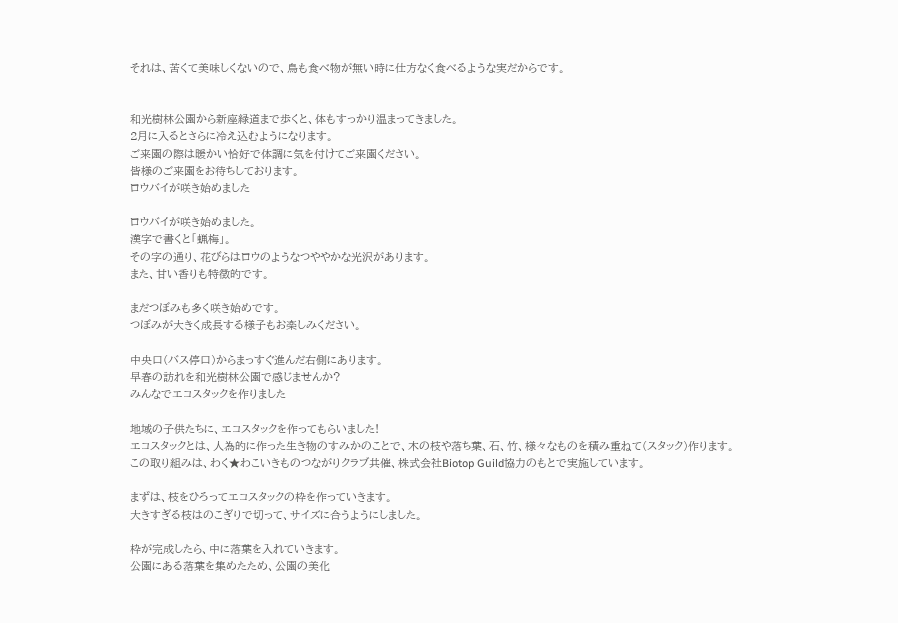それは、苦くて美味しくないので、鳥も食べ物が無い時に仕方なく食べるような実だからです。


和光樹林公園から新座緑道まで歩くと、体もすっかり温まってきました。
2月に入るとさらに冷え込むようになります。
ご来園の際は暖かい恰好で体調に気を付けてご来園ください。
皆様のご来園をお待ちしております。
ロウバイが咲き始めました

ロウバイが咲き始めました。
漢字で書くと「蝋梅」。
その字の通り、花びらはロウのようなつややかな光沢があります。
また、甘い香りも特徴的です。

まだつぼみも多く咲き始めです。
つぼみが大きく成長する様子もお楽しみください。

中央口(バス停口)からまっすぐ進んだ右側にあります。
早春の訪れを和光樹林公園で感じませんか?
みんなでエコスタックを作りました

地域の子供たちに、エコスタックを作ってもらいました!
エコスタックとは、人為的に作った生き物のすみかのことで、木の枝や落ち葉、石、竹、様々なものを積み重ねて(スタック)作ります。
この取り組みは、わく★わこいきものつながりクラブ共催、株式会社Biotop Guild協力のもとで実施しています。

まずは、枝をひろってエコスタックの枠を作っていきます。
大きすぎる枝はのこぎりで切って、サイズに合うようにしました。

枠が完成したら、中に落葉を入れていきます。
公園にある落葉を集めたため、公園の美化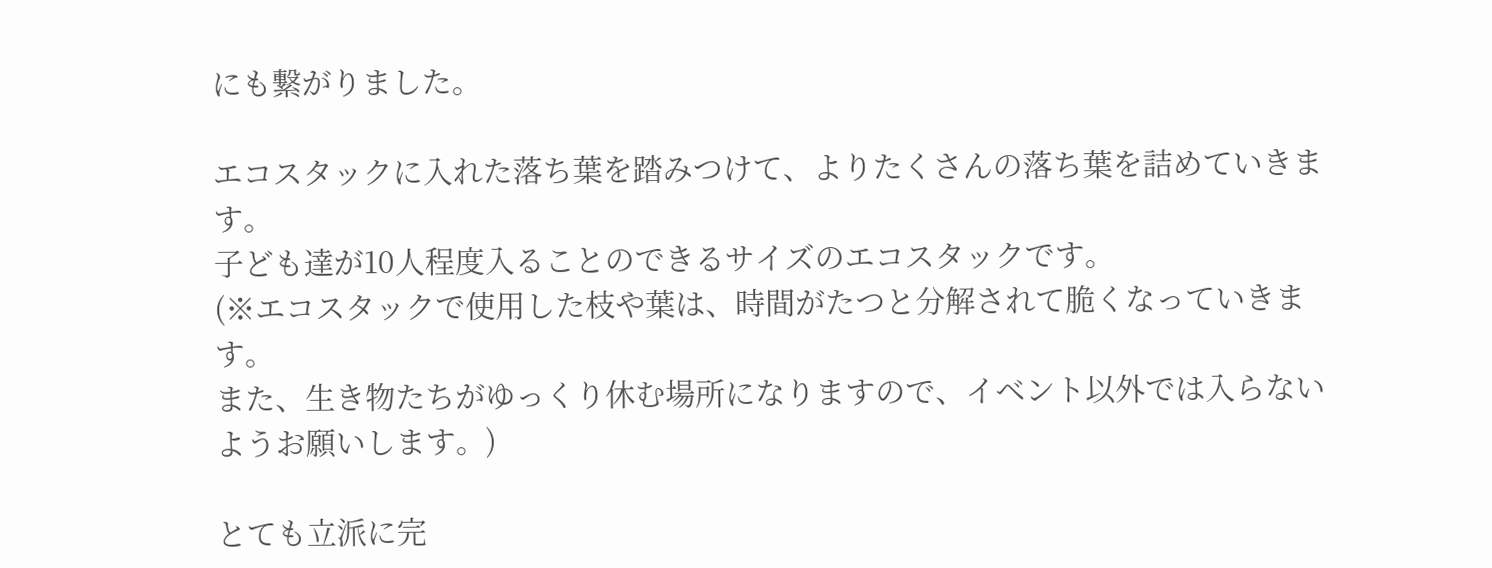にも繋がりました。

エコスタックに入れた落ち葉を踏みつけて、よりたくさんの落ち葉を詰めていきます。
子ども達が10人程度入ることのできるサイズのエコスタックです。
(※エコスタックで使用した枝や葉は、時間がたつと分解されて脆くなっていきます。
また、生き物たちがゆっくり休む場所になりますので、イベント以外では入らないようお願いします。)

とても立派に完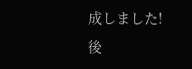成しました!
後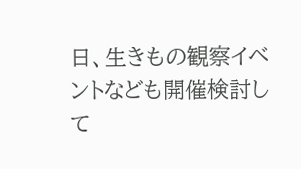日、生きもの観察イベントなども開催検討して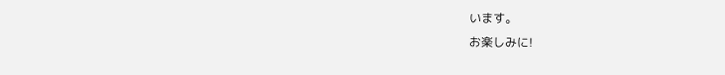います。
お楽しみに!